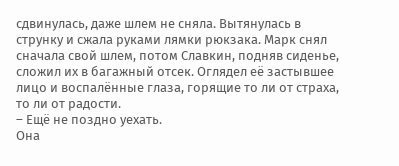сдвинулась, даже шлем не сняла. Вытянулась в струнку и сжала руками лямки рюкзака. Марк снял сначала свой шлем, потом Славкин, подняв сиденье, сложил их в багажный отсек. Оглядел её застывшее лицо и воспалённые глаза, горящие то ли от страха, то ли от радости.
– Ещё не поздно уехать.
Она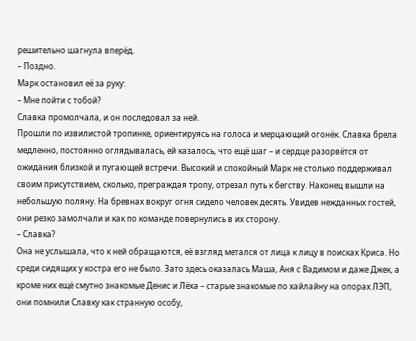решительно шагнула вперёд.
– Поздно.
Марк остановил её за руку:
– Мне пойти с тобой?
Славка промолчала, и он последовал за ней.
Прошли по извилистой тропинке, ориентируясь на голоса и мерцающий огонёк. Славка брела медленно, постоянно оглядывалась, ей казалось, что ещё шаг – и сердце разорвётся от ожидания близкой и пугающей встречи. Высокий и спокойный Марк не столько поддерживал своим присутствием, сколько, преграждая тропу, отрезал путь к бегству. Наконец вышли на небольшую поляну. На бревнах вокруг огня сидело человек десять. Увидев нежданных гостей, они резко замолчали и как по команде повернулись в их сторону.
– Славка?
Она не услышала, что к ней обращаются, её взгляд метался от лица к лицу в поисках Криса. Но среди сидящих у костра его не было. Зато здесь оказалась Маша, Аня с Вадимом и даже Джек, а кроме них ещё смутно знакомые Денис и Лёха – старые знакомые по хайлайну на опорах ЛЭП, они помнили Славку как странную особу,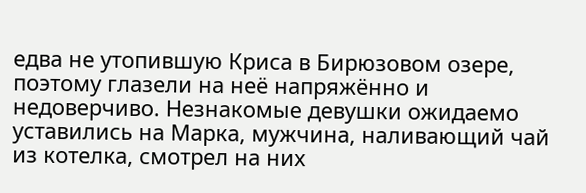едва не утопившую Криса в Бирюзовом озере, поэтому глазели на неё напряжённо и недоверчиво. Незнакомые девушки ожидаемо уставились на Марка, мужчина, наливающий чай из котелка, смотрел на них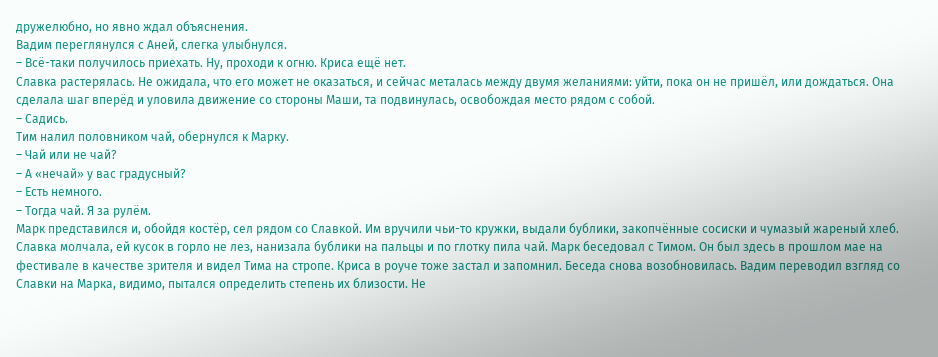дружелюбно, но явно ждал объяснения.
Вадим переглянулся с Аней, слегка улыбнулся.
– Всё-таки получилось приехать. Ну, проходи к огню. Криса ещё нет.
Славка растерялась. Не ожидала, что его может не оказаться, и сейчас металась между двумя желаниями: уйти, пока он не пришёл, или дождаться. Она сделала шаг вперёд и уловила движение со стороны Маши, та подвинулась, освобождая место рядом с собой.
– Садись.
Тим налил половником чай, обернулся к Марку.
– Чай или не чай?
– А «нечай» у вас градусный?
– Есть немного.
– Тогда чай. Я за рулём.
Марк представился и, обойдя костёр, сел рядом со Славкой. Им вручили чьи-то кружки, выдали бублики, закопчённые сосиски и чумазый жареный хлеб.
Славка молчала, ей кусок в горло не лез, нанизала бублики на пальцы и по глотку пила чай. Марк беседовал с Тимом. Он был здесь в прошлом мае на фестивале в качестве зрителя и видел Тима на стропе. Криса в роуче тоже застал и запомнил. Беседа снова возобновилась. Вадим переводил взгляд со Славки на Марка, видимо, пытался определить степень их близости. Не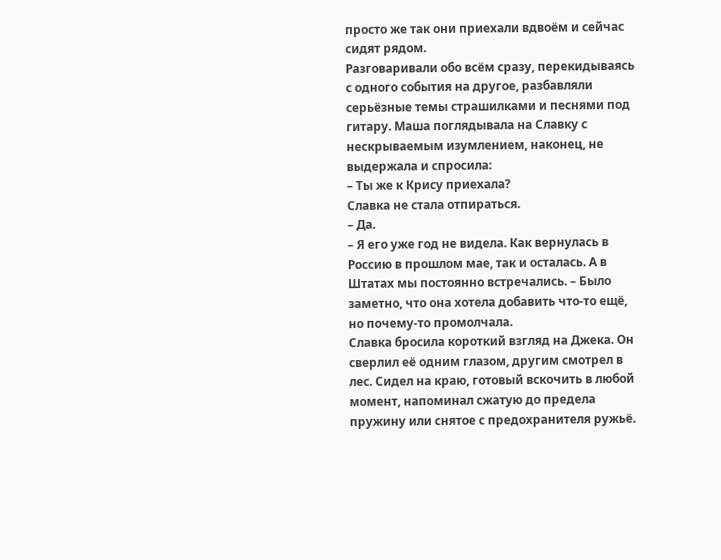просто же так они приехали вдвоём и сейчас сидят рядом.
Разговаривали обо всём сразу, перекидываясь с одного события на другое, разбавляли серьёзные темы страшилками и песнями под гитару. Маша поглядывала на Славку с нескрываемым изумлением, наконец, не выдержала и спросила:
– Ты же к Крису приехала?
Славка не стала отпираться.
– Да.
– Я его уже год не видела. Как вернулась в Россию в прошлом мае, так и осталась. А в Штатах мы постоянно встречались. – Было заметно, что она хотела добавить что-то ещё, но почему-то промолчала.
Славка бросила короткий взгляд на Джека. Он сверлил её одним глазом, другим смотрел в лес. Сидел на краю, готовый вскочить в любой момент, напоминал сжатую до предела пружину или снятое с предохранителя ружьё.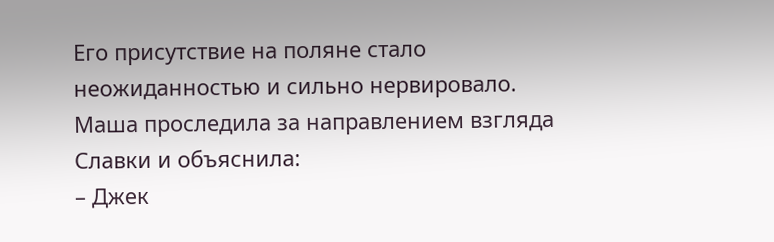Его присутствие на поляне стало неожиданностью и сильно нервировало. Маша проследила за направлением взгляда Славки и объяснила:
– Джек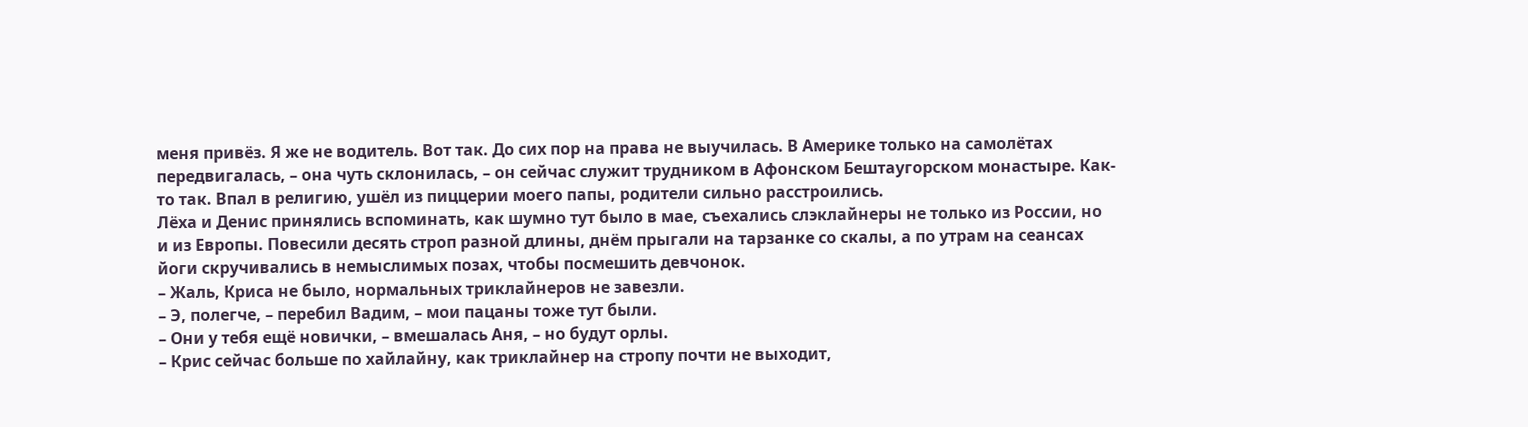меня привёз. Я же не водитель. Вот так. До сих пор на права не выучилась. В Америке только на самолётах передвигалась, – она чуть склонилась, – он сейчас служит трудником в Афонском Бештаугорском монастыре. Как-то так. Впал в религию, ушёл из пиццерии моего папы, родители сильно расстроились.
Лёха и Денис принялись вспоминать, как шумно тут было в мае, съехались слэклайнеры не только из России, но и из Европы. Повесили десять строп разной длины, днём прыгали на тарзанке со скалы, а по утрам на сеансах йоги скручивались в немыслимых позах, чтобы посмешить девчонок.
– Жаль, Криса не было, нормальных триклайнеров не завезли.
– Э, полегче, – перебил Вадим, – мои пацаны тоже тут были.
– Они у тебя ещё новички, – вмешалась Аня, – но будут орлы.
– Крис сейчас больше по хайлайну, как триклайнер на стропу почти не выходит,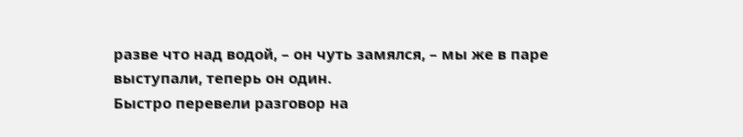разве что над водой, – он чуть замялся, – мы же в паре выступали, теперь он один.
Быстро перевели разговор на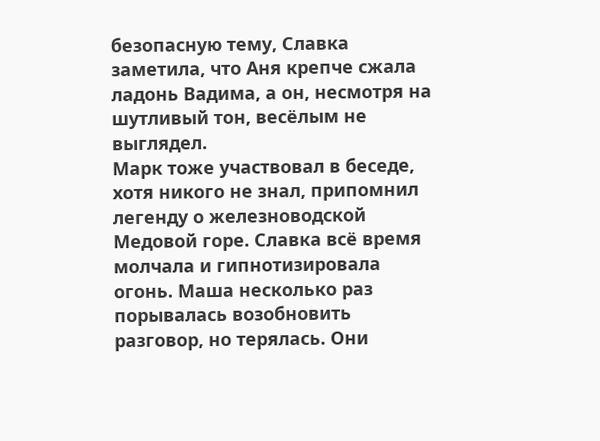безопасную тему, Славка заметила, что Аня крепче сжала ладонь Вадима, а он, несмотря на шутливый тон, весёлым не выглядел.
Марк тоже участвовал в беседе, хотя никого не знал, припомнил легенду о железноводской Медовой горе. Славка всё время молчала и гипнотизировала огонь. Маша несколько раз порывалась возобновить разговор, но терялась. Они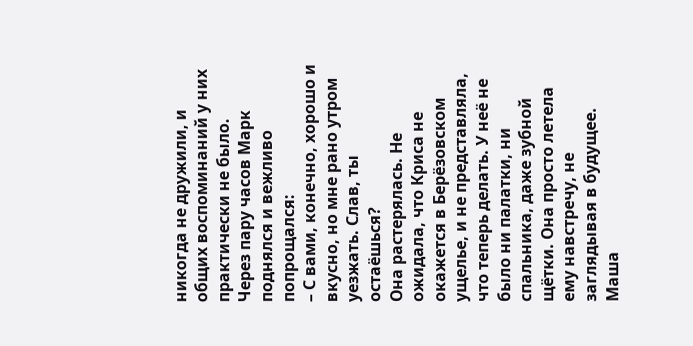никогда не дружили, и общих воспоминаний у них практически не было.
Через пару часов Марк поднялся и вежливо попрощался:
– С вами, конечно, хорошо и вкусно, но мне рано утром уезжать. Слав, ты остаёшься?
Она растерялась. Не ожидала, что Криса не окажется в Берёзовском ущелье, и не представляла, что теперь делать. У неё не было ни палатки, ни спальника, даже зубной щётки. Она просто летела ему навстречу, не заглядывая в будущее.
Маша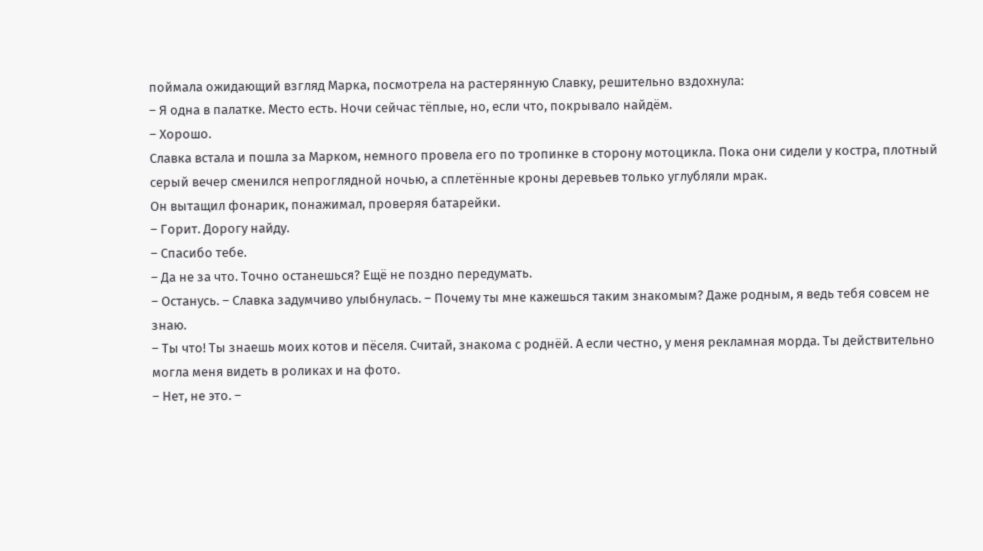поймала ожидающий взгляд Марка, посмотрела на растерянную Славку, решительно вздохнула:
– Я одна в палатке. Место есть. Ночи сейчас тёплые, но, если что, покрывало найдём.
– Хорошо.
Славка встала и пошла за Марком, немного провела его по тропинке в сторону мотоцикла. Пока они сидели у костра, плотный серый вечер сменился непроглядной ночью, а сплетённые кроны деревьев только углубляли мрак.
Он вытащил фонарик, понажимал, проверяя батарейки.
– Горит. Дорогу найду.
– Спасибо тебе.
– Да не за что. Точно останешься? Ещё не поздно передумать.
– Останусь. – Славка задумчиво улыбнулась. – Почему ты мне кажешься таким знакомым? Даже родным, я ведь тебя совсем не знаю.
– Ты что! Ты знаешь моих котов и пёселя. Считай, знакома с роднёй. А если честно, у меня рекламная морда. Ты действительно могла меня видеть в роликах и на фото.
– Нет, не это. –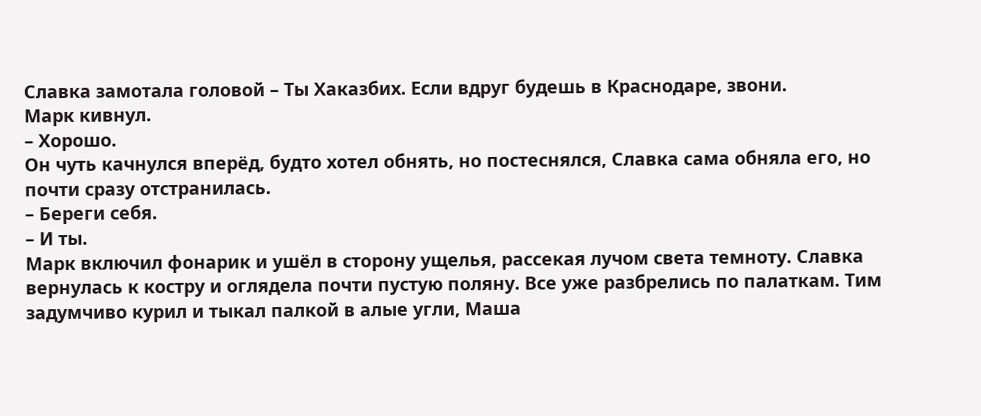Славка замотала головой – Ты Хаказбих. Если вдруг будешь в Краснодаре, звони.
Марк кивнул.
– Хорошо.
Он чуть качнулся вперёд, будто хотел обнять, но постеснялся, Славка сама обняла его, но почти сразу отстранилась.
– Береги себя.
– И ты.
Марк включил фонарик и ушёл в сторону ущелья, рассекая лучом света темноту. Славка вернулась к костру и оглядела почти пустую поляну. Все уже разбрелись по палаткам. Тим задумчиво курил и тыкал палкой в алые угли, Маша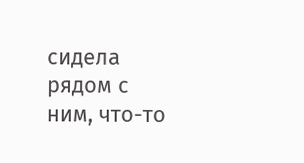сидела рядом с ним, что-то